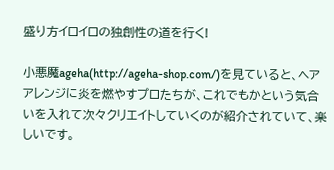盛り方イロイロの独創性の道を行く!

小悪魔ageha(http://ageha-shop.com/)を見ていると、ヘアアレンジに炎を燃やすプロたちが、これでもかという気合いを入れて次々クリエイトしていくのが紹介されていて、楽しいです。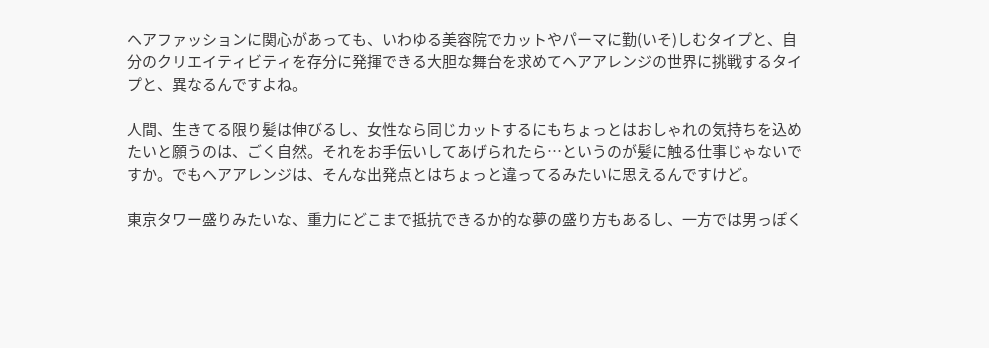ヘアファッションに関心があっても、いわゆる美容院でカットやパーマに勤(いそ)しむタイプと、自分のクリエイティビティを存分に発揮できる大胆な舞台を求めてヘアアレンジの世界に挑戦するタイプと、異なるんですよね。

人間、生きてる限り髪は伸びるし、女性なら同じカットするにもちょっとはおしゃれの気持ちを込めたいと願うのは、ごく自然。それをお手伝いしてあげられたら…というのが髪に触る仕事じゃないですか。でもヘアアレンジは、そんな出発点とはちょっと違ってるみたいに思えるんですけど。

東京タワー盛りみたいな、重力にどこまで抵抗できるか的な夢の盛り方もあるし、一方では男っぽく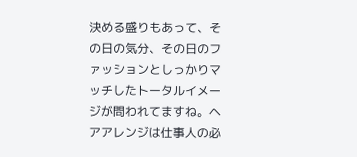決める盛りもあって、その日の気分、その日のファッションとしっかりマッチしたトータルイメージが問われてますね。ヘアアレンジは仕事人の必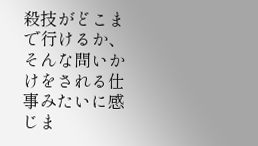殺技がどこまで行けるか、そんな問いかけをされる仕事みたいに感じま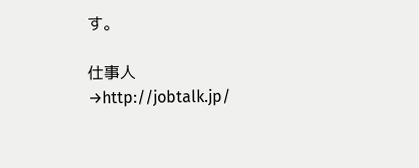す。

仕事人→http://jobtalk.jp/